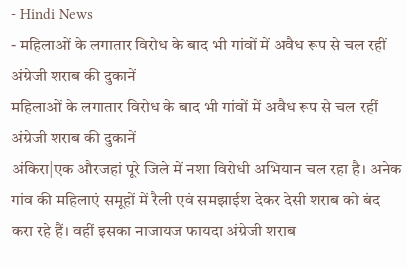- Hindi News
- महिलाओं के लगातार विरोध के बाद भी गांवों में अवैध रूप से चल रहीं अंग्रेजी शराब की दुकानें
महिलाओं के लगातार विरोध के बाद भी गांवों में अवैध रूप से चल रहीं अंग्रेजी शराब की दुकानें
अंकिरा|एक औरजहां पूरे जिले में नशा विरोधी अभियान चल रहा है। अनेक गांव की महिलाएं समूहों में रैली एवं समझाईश देकर देसी शराब को बंद करा रहे हैं। वहीं इसका नाजायज फायदा अंग्रेजी शराब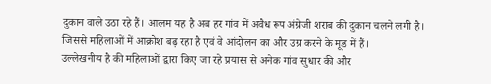दुकान वाले उठा रहे हैं। आलम यह है अब हर गांव में अवैध रूप अंग्रेजी शराब की दुकान चलने लगी है। जिससे महिलाओं में आक्रोश बढ़ रहा है एवं वे आंदोलन का और उग्र करने के मूड में हैं।
उल्लेखनीय है की महिलाओं द्वारा किए जा रहे प्रयास से अनेक गांव सुधार की और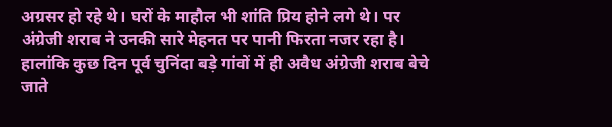अग्रसर हो रहे थे। घरों के माहौल भी शांति प्रिय होने लगे थे। पर अंग्रेजी शराब ने उनकी सारे मेहनत पर पानी फिरता नजर रहा है। हालांकि कुछ दिन पूर्व चुनिंदा बड़े गांवों में ही अवैध अंग्रेजी शराब बेचे जाते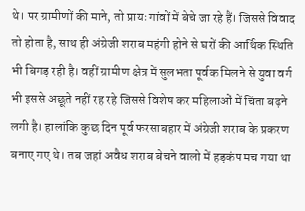थे। पर ग्रामीणों की माने, तो प्रायः गांवों में बेचे जा रहे हैं। जिससे विवाद तो होता है, साथ ही अंग्रेजी शराब महंगी होने से घरों की आर्थिक स्थिति भी बिगड़ रही है। वहीं ग्रामीण क्षेत्र में सुलभता पूर्वक मिलने से युवा वर्ग भी इससे अछूते नहीं रह रहे जिससे विशेष कर महिलाओं में चिंता बढ़ने लगी है। हालांकि कुछ दिन पूर्व फरसाबहार में अंग्रेजी शराब के प्रकरण बनाए गए थे। तब जहां अवैध शराब बेचने वालो में हड़कंप मच गया था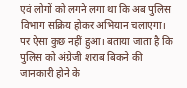एवं लोगों को लगने लगा था कि अब पुलिस विभाग सक्रिय होकर अभियान चलाएगा। पर ऐसा कुछ नहीं हुआ। बताया जाता है कि पुलिस को अंग्रेजी शराब बिकने की जानकारी होने के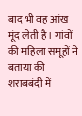बाद भी वह आंख मूंद लेती है। गांवों की महिला समूहों ने बताया की शराबबंदी में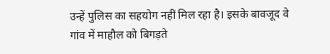उन्हें पुलिस का सहयोग नहीं मिल रहा है। इसके बावजूद वे गांव में माहौल को बिगड़ते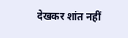देखकर शांत नहीं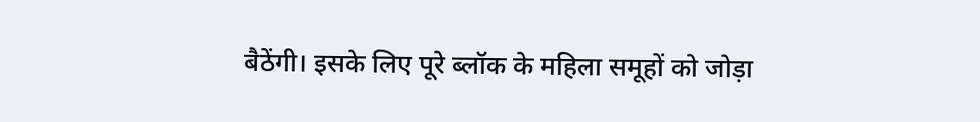बैठेंगी। इसके लिए पूरे ब्लॉक के महिला समूहों को जोड़ा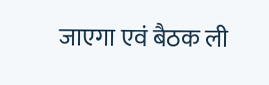जाएगा एवं बैठक ली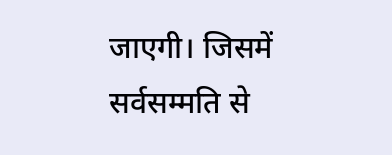जाएगी। जिसमें सर्वसम्मति से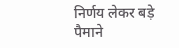निर्णय लेकर बड़े पैमाने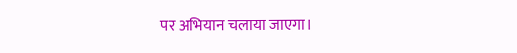पर अभियान चलाया जाएगा।